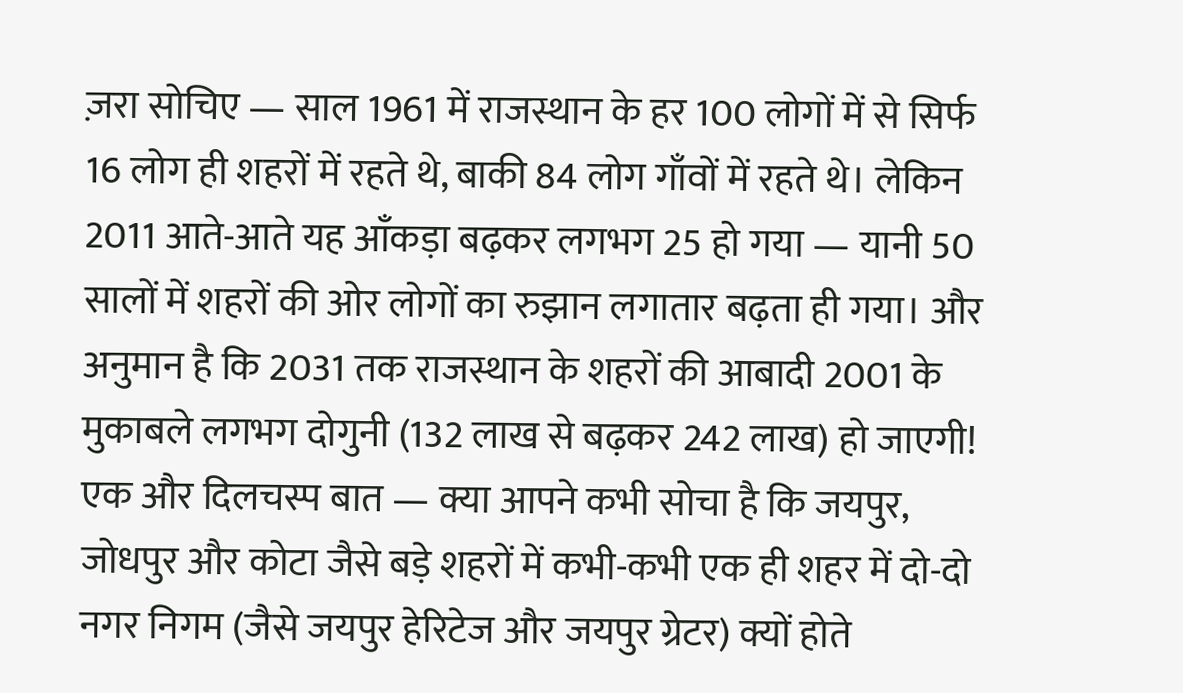ज़रा सोचिए — साल 1961 में राजस्थान के हर 100 लोगों में से सिर्फ 16 लोग ही शहरों में रहते थे, बाकी 84 लोग गाँवों में रहते थे। लेकिन 2011 आते-आते यह आँकड़ा बढ़कर लगभग 25 हो गया — यानी 50 सालों में शहरों की ओर लोगों का रुझान लगातार बढ़ता ही गया। और अनुमान है कि 2031 तक राजस्थान के शहरों की आबादी 2001 के मुकाबले लगभग दोगुनी (132 लाख से बढ़कर 242 लाख) हो जाएगी! एक और दिलचस्प बात — क्या आपने कभी सोचा है कि जयपुर, जोधपुर और कोटा जैसे बड़े शहरों में कभी-कभी एक ही शहर में दो-दो नगर निगम (जैसे जयपुर हेरिटेज और जयपुर ग्रेटर) क्यों होते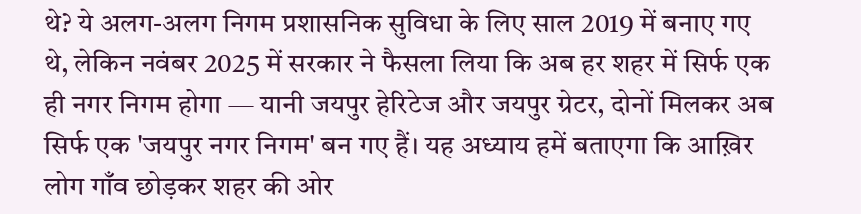थे? ये अलग-अलग निगम प्रशासनिक सुविधा के लिए साल 2019 में बनाए गए थे, लेकिन नवंबर 2025 में सरकार ने फैसला लिया कि अब हर शहर में सिर्फ एक ही नगर निगम होगा — यानी जयपुर हेरिटेज और जयपुर ग्रेटर, दोनों मिलकर अब सिर्फ एक 'जयपुर नगर निगम' बन गए हैं। यह अध्याय हमें बताएगा कि आख़िर लोग गाँव छोड़कर शहर की ओर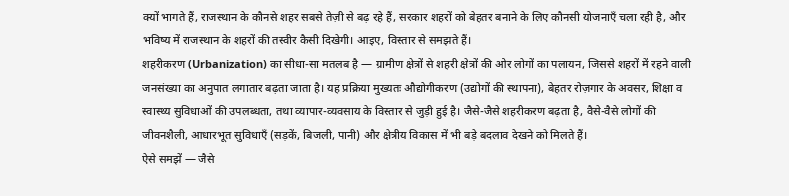क्यों भागते हैं, राजस्थान के कौनसे शहर सबसे तेज़ी से बढ़ रहे हैं, सरकार शहरों को बेहतर बनाने के लिए कौनसी योजनाएँ चला रही है, और भविष्य में राजस्थान के शहरों की तस्वीर कैसी दिखेगी। आइए, विस्तार से समझते हैं।
शहरीकरण (Urbanization) का सीधा-सा मतलब है — ग्रामीण क्षेत्रों से शहरी क्षेत्रों की ओर लोगों का पलायन, जिससे शहरों में रहने वाली जनसंख्या का अनुपात लगातार बढ़ता जाता है। यह प्रक्रिया मुख्यतः औद्योगीकरण (उद्योगों की स्थापना), बेहतर रोज़गार के अवसर, शिक्षा व स्वास्थ्य सुविधाओं की उपलब्धता, तथा व्यापार-व्यवसाय के विस्तार से जुड़ी हुई है। जैसे-जैसे शहरीकरण बढ़ता है, वैसे-वैसे लोगों की जीवनशैली, आधारभूत सुविधाएँ (सड़कें, बिजली, पानी) और क्षेत्रीय विकास में भी बड़े बदलाव देखने को मिलते हैं।
ऐसे समझें — जैसे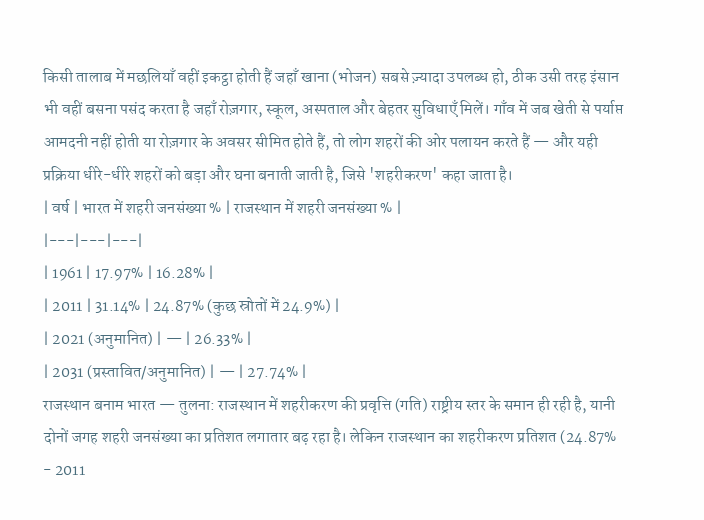किसी तालाब में मछलियाँ वहीं इकट्ठा होती हैं जहाँ खाना (भोजन) सबसे ज़्यादा उपलब्ध हो, ठीक उसी तरह इंसान भी वहीं बसना पसंद करता है जहाँ रोज़गार, स्कूल, अस्पताल और बेहतर सुविधाएँ मिलें। गाँव में जब खेती से पर्याप्त आमदनी नहीं होती या रोज़गार के अवसर सीमित होते हैं, तो लोग शहरों की ओर पलायन करते हैं — और यही प्रक्रिया धीरे-धीरे शहरों को बड़ा और घना बनाती जाती है, जिसे 'शहरीकरण' कहा जाता है।
| वर्ष | भारत में शहरी जनसंख्या % | राजस्थान में शहरी जनसंख्या % |
|---|---|---|
| 1961 | 17.97% | 16.28% |
| 2011 | 31.14% | 24.87% (कुछ स्रोतों में 24.9%) |
| 2021 (अनुमानित) | — | 26.33% |
| 2031 (प्रस्तावित/अनुमानित) | — | 27.74% |
राजस्थान बनाम भारत — तुलना: राजस्थान में शहरीकरण की प्रवृत्ति (गति) राष्ट्रीय स्तर के समान ही रही है, यानी दोनों जगह शहरी जनसंख्या का प्रतिशत लगातार बढ़ रहा है। लेकिन राजस्थान का शहरीकरण प्रतिशत (24.87% - 2011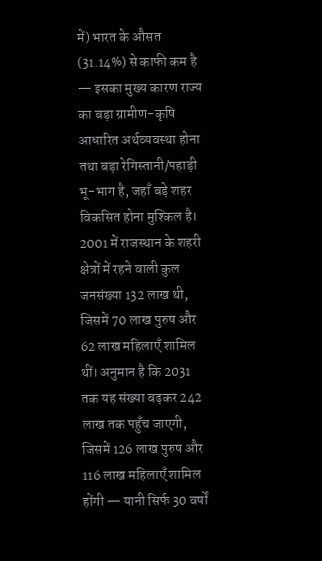में) भारत के औसत (31.14%) से काफी कम है — इसका मुख्य कारण राज्य का बड़ा ग्रामीण-कृषि आधारित अर्थव्यवस्था होना तथा बड़ा रेगिस्तानी/पहाड़ी भू-भाग है, जहाँ बड़े शहर विकसित होना मुश्किल है।
2001 में राजस्थान के शहरी क्षेत्रों में रहने वाली कुल जनसंख्या 132 लाख थी, जिसमें 70 लाख पुरुष और 62 लाख महिलाएँ शामिल थीं। अनुमान है कि 2031 तक यह संख्या बढ़कर 242 लाख तक पहुँच जाएगी, जिसमें 126 लाख पुरुष और 116 लाख महिलाएँ शामिल होंगी — यानी सिर्फ 30 वर्षों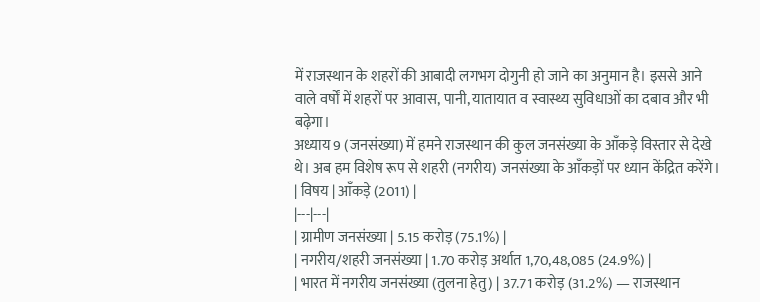में राजस्थान के शहरों की आबादी लगभग दोगुनी हो जाने का अनुमान है। इससे आने वाले वर्षों में शहरों पर आवास, पानी, यातायात व स्वास्थ्य सुविधाओं का दबाव और भी बढ़ेगा।
अध्याय 9 (जनसंख्या) में हमने राजस्थान की कुल जनसंख्या के आँकड़े विस्तार से देखे थे। अब हम विशेष रूप से शहरी (नगरीय) जनसंख्या के आँकड़ों पर ध्यान केंद्रित करेंगे।
| विषय | आँकड़े (2011) |
|---|---|
| ग्रामीण जनसंख्या | 5.15 करोड़ (75.1%) |
| नगरीय/शहरी जनसंख्या | 1.70 करोड़ अर्थात 1,70,48,085 (24.9%) |
| भारत में नगरीय जनसंख्या (तुलना हेतु) | 37.71 करोड़ (31.2%) — राजस्थान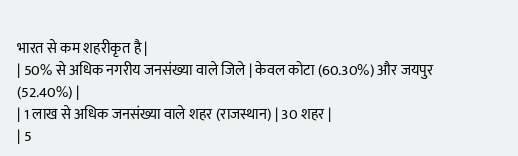भारत से कम शहरीकृत है |
| 50% से अधिक नगरीय जनसंख्या वाले जिले | केवल कोटा (60.30%) और जयपुर (52.40%) |
| 1 लाख से अधिक जनसंख्या वाले शहर (राजस्थान) | 30 शहर |
| 5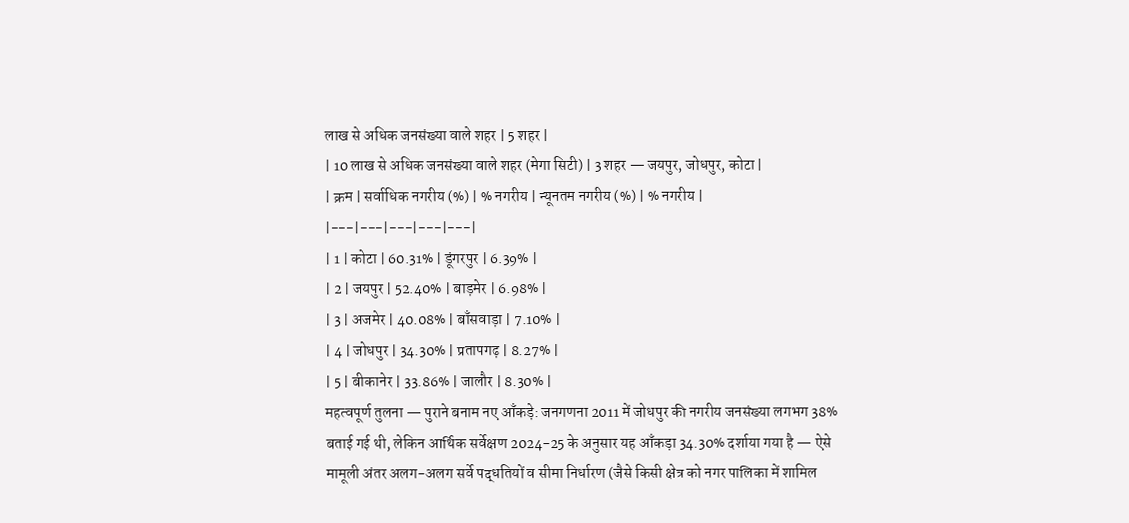लाख से अधिक जनसंख्या वाले शहर | 5 शहर |
| 10 लाख से अधिक जनसंख्या वाले शहर (मेगा सिटी) | 3 शहर — जयपुर, जोधपुर, कोटा |
| क्रम | सर्वाधिक नगरीय (%) | % नगरीय | न्यूनतम नगरीय (%) | % नगरीय |
|---|---|---|---|---|
| 1 | कोटा | 60.31% | डूंगरपुर | 6.39% |
| 2 | जयपुर | 52.40% | बाड़मेर | 6.98% |
| 3 | अजमेर | 40.08% | बाँसवाड़ा | 7.10% |
| 4 | जोधपुर | 34.30% | प्रतापगढ़ | 8.27% |
| 5 | बीकानेर | 33.86% | जालौर | 8.30% |
महत्वपूर्ण तुलना — पुराने बनाम नए आँकड़े: जनगणना 2011 में जोधपुर की नगरीय जनसंख्या लगभग 38% बताई गई थी, लेकिन आर्थिक सर्वेक्षण 2024-25 के अनुसार यह आँकड़ा 34.30% दर्शाया गया है — ऐसे मामूली अंतर अलग-अलग सर्वे पद्धतियों व सीमा निर्धारण (जैसे किसी क्षेत्र को नगर पालिका में शामिल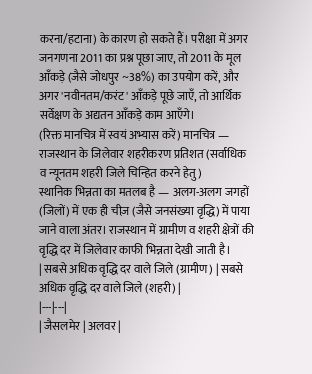करना/हटाना) के कारण हो सकते हैं। परीक्षा में अगर जनगणना 2011 का प्रश्न पूछा जाए, तो 2011 के मूल आँकड़े (जैसे जोधपुर ~38%) का उपयोग करें, और अगर 'नवीनतम/करंट' आँकड़े पूछे जाएँ, तो आर्थिक सर्वेक्षण के अद्यतन आँकड़े काम आएँगे।
(रिक्त मानचित्र में स्वयं अभ्यास करें) मानचित्र — राजस्थान के जिलेवार शहरीकरण प्रतिशत (सर्वाधिक व न्यूनतम शहरी जिले चिन्हित करने हेतु)
स्थानिक भिन्नता का मतलब है — अलग-अलग जगहों (जिलों) में एक ही चीज़ (जैसे जनसंख्या वृद्धि) में पाया जाने वाला अंतर। राजस्थान में ग्रामीण व शहरी क्षेत्रों की वृद्धि दर में जिलेवार काफी भिन्नता देखी जाती है।
| सबसे अधिक वृद्धि दर वाले जिले (ग्रामीण) | सबसे अधिक वृद्धि दर वाले जिले (शहरी) |
|---|---|
| जैसलमेर | अलवर |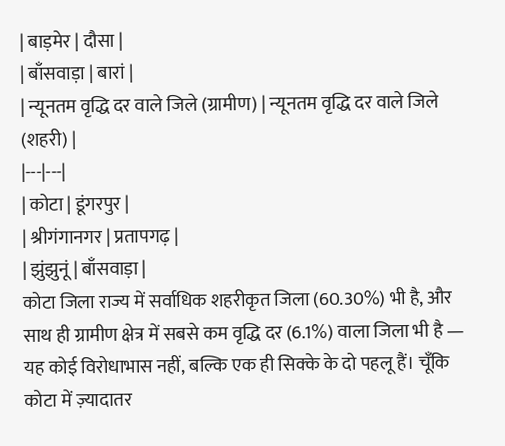| बाड़मेर | दौसा |
| बाँसवाड़ा | बारां |
| न्यूनतम वृद्धि दर वाले जिले (ग्रामीण) | न्यूनतम वृद्धि दर वाले जिले (शहरी) |
|---|---|
| कोटा | डूंगरपुर |
| श्रीगंगानगर | प्रतापगढ़ |
| झुंझुनूं | बाँसवाड़ा |
कोटा जिला राज्य में सर्वाधिक शहरीकृत जिला (60.30%) भी है, और साथ ही ग्रामीण क्षेत्र में सबसे कम वृद्धि दर (6.1%) वाला जिला भी है — यह कोई विरोधाभास नहीं, बल्कि एक ही सिक्के के दो पहलू हैं। चूँकि कोटा में ज़्यादातर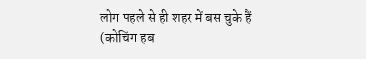लोग पहले से ही शहर में बस चुके हैं (कोचिंग हब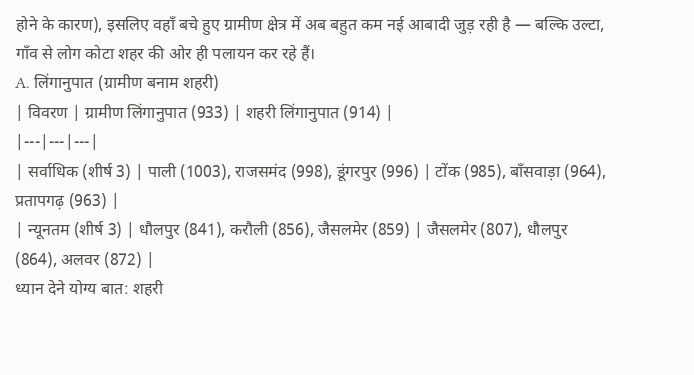होने के कारण), इसलिए वहाँ बचे हुए ग्रामीण क्षेत्र में अब बहुत कम नई आबादी जुड़ रही है — बल्कि उल्टा, गाँव से लोग कोटा शहर की ओर ही पलायन कर रहे हैं।
A. लिंगानुपात (ग्रामीण बनाम शहरी)
| विवरण | ग्रामीण लिंगानुपात (933) | शहरी लिंगानुपात (914) |
|---|---|---|
| सर्वाधिक (शीर्ष 3) | पाली (1003), राजसमंद (998), डूंगरपुर (996) | टोंक (985), बाँसवाड़ा (964), प्रतापगढ़ (963) |
| न्यूनतम (शीर्ष 3) | धौलपुर (841), करौली (856), जैसलमेर (859) | जैसलमेर (807), धौलपुर (864), अलवर (872) |
ध्यान देने योग्य बात: शहरी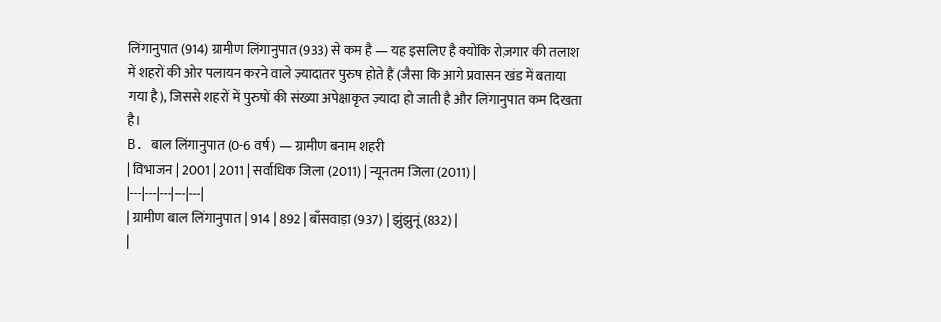लिंगानुपात (914) ग्रामीण लिंगानुपात (933) से कम है — यह इसलिए है क्योंकि रोज़गार की तलाश में शहरों की ओर पलायन करने वाले ज़्यादातर पुरुष होते हैं (जैसा कि आगे प्रवासन खंड में बताया गया है), जिससे शहरों में पुरुषों की संख्या अपेक्षाकृत ज़्यादा हो जाती है और लिंगानुपात कम दिखता है।
B. बाल लिंगानुपात (0-6 वर्ष) — ग्रामीण बनाम शहरी
| विभाजन | 2001 | 2011 | सर्वाधिक जिला (2011) | न्यूनतम जिला (2011) |
|---|---|---|---|---|
| ग्रामीण बाल लिंगानुपात | 914 | 892 | बाँसवाड़ा (937) | झुंझुनूं (832) |
|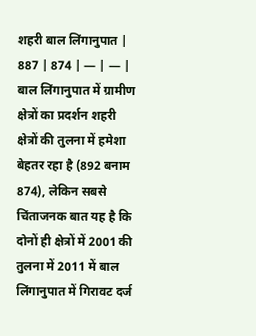शहरी बाल लिंगानुपात | 887 | 874 | — | — |
बाल लिंगानुपात में ग्रामीण क्षेत्रों का प्रदर्शन शहरी क्षेत्रों की तुलना में हमेशा बेहतर रहा है (892 बनाम 874), लेकिन सबसे चिंताजनक बात यह है कि दोनों ही क्षेत्रों में 2001 की तुलना में 2011 में बाल लिंगानुपात में गिरावट दर्ज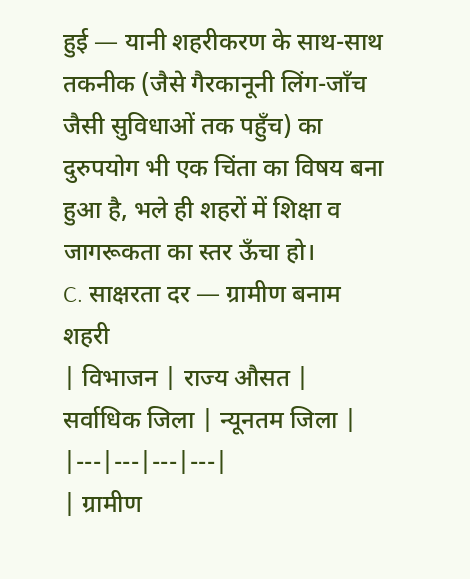हुई — यानी शहरीकरण के साथ-साथ तकनीक (जैसे गैरकानूनी लिंग-जाँच जैसी सुविधाओं तक पहुँच) का दुरुपयोग भी एक चिंता का विषय बना हुआ है, भले ही शहरों में शिक्षा व जागरूकता का स्तर ऊँचा हो।
C. साक्षरता दर — ग्रामीण बनाम शहरी
| विभाजन | राज्य औसत | सर्वाधिक जिला | न्यूनतम जिला |
|---|---|---|---|
| ग्रामीण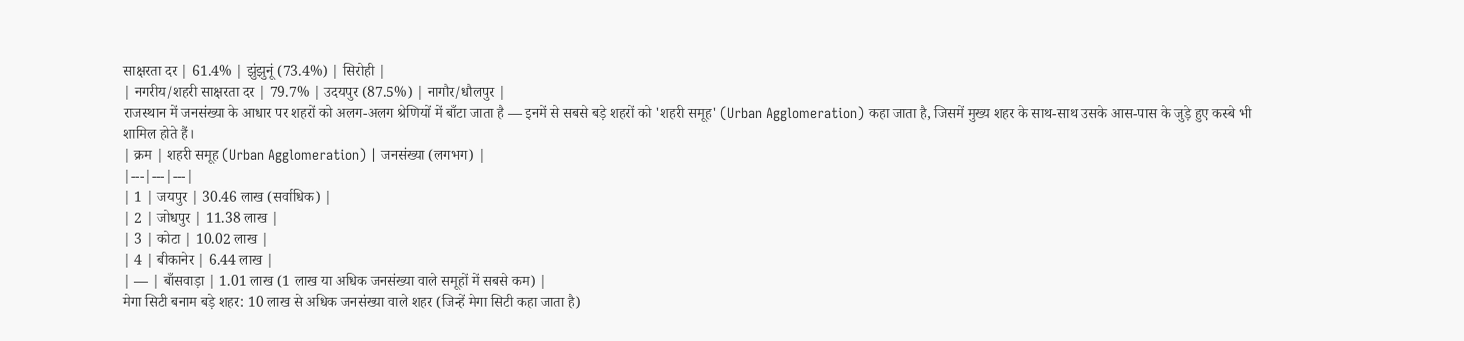साक्षरता दर | 61.4% | झुंझुनूं (73.4%) | सिरोही |
| नगरीय/शहरी साक्षरता दर | 79.7% | उदयपुर (87.5%) | नागौर/धौलपुर |
राजस्थान में जनसंख्या के आधार पर शहरों को अलग-अलग श्रेणियों में बाँटा जाता है — इनमें से सबसे बड़े शहरों को 'शहरी समूह' (Urban Agglomeration) कहा जाता है, जिसमें मुख्य शहर के साथ-साथ उसके आस-पास के जुड़े हुए कस्बे भी शामिल होते हैं।
| क्रम | शहरी समूह (Urban Agglomeration) | जनसंख्या (लगभग) |
|---|---|---|
| 1 | जयपुर | 30.46 लाख (सर्वाधिक) |
| 2 | जोधपुर | 11.38 लाख |
| 3 | कोटा | 10.02 लाख |
| 4 | बीकानेर | 6.44 लाख |
| — | बाँसवाड़ा | 1.01 लाख (1 लाख या अधिक जनसंख्या वाले समूहों में सबसे कम) |
मेगा सिटी बनाम बड़े शहर: 10 लाख से अधिक जनसंख्या वाले शहर (जिन्हें मेगा सिटी कहा जाता है)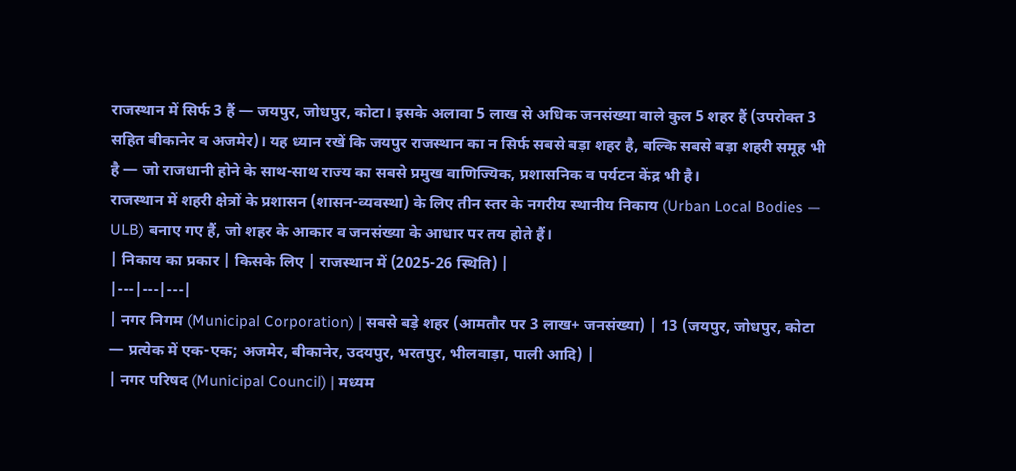राजस्थान में सिर्फ 3 हैं — जयपुर, जोधपुर, कोटा। इसके अलावा 5 लाख से अधिक जनसंख्या वाले कुल 5 शहर हैं (उपरोक्त 3 सहित बीकानेर व अजमेर)। यह ध्यान रखें कि जयपुर राजस्थान का न सिर्फ सबसे बड़ा शहर है, बल्कि सबसे बड़ा शहरी समूह भी है — जो राजधानी होने के साथ-साथ राज्य का सबसे प्रमुख वाणिज्यिक, प्रशासनिक व पर्यटन केंद्र भी है।
राजस्थान में शहरी क्षेत्रों के प्रशासन (शासन-व्यवस्था) के लिए तीन स्तर के नगरीय स्थानीय निकाय (Urban Local Bodies — ULB) बनाए गए हैं, जो शहर के आकार व जनसंख्या के आधार पर तय होते हैं।
| निकाय का प्रकार | किसके लिए | राजस्थान में (2025-26 स्थिति) |
|---|---|---|
| नगर निगम (Municipal Corporation) | सबसे बड़े शहर (आमतौर पर 3 लाख+ जनसंख्या) | 13 (जयपुर, जोधपुर, कोटा — प्रत्येक में एक-एक; अजमेर, बीकानेर, उदयपुर, भरतपुर, भीलवाड़ा, पाली आदि) |
| नगर परिषद (Municipal Council) | मध्यम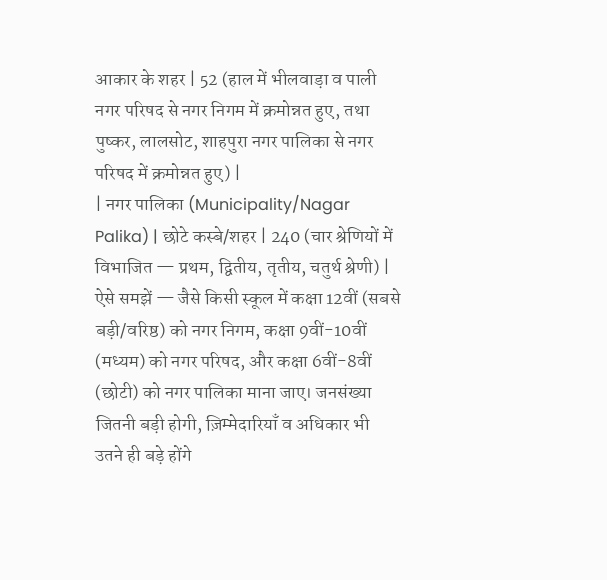आकार के शहर | 52 (हाल में भीलवाड़ा व पाली नगर परिषद से नगर निगम में क्रमोन्नत हुए, तथा पुष्कर, लालसोट, शाहपुरा नगर पालिका से नगर परिषद में क्रमोन्नत हुए) |
| नगर पालिका (Municipality/Nagar Palika) | छोटे कस्बे/शहर | 240 (चार श्रेणियों में विभाजित — प्रथम, द्वितीय, तृतीय, चतुर्थ श्रेणी) |
ऐसे समझें — जैसे किसी स्कूल में कक्षा 12वीं (सबसे बड़ी/वरिष्ठ) को नगर निगम, कक्षा 9वीं-10वीं (मध्यम) को नगर परिषद, और कक्षा 6वीं-8वीं (छोटी) को नगर पालिका माना जाए। जनसंख्या जितनी बड़ी होगी, ज़िम्मेदारियाँ व अधिकार भी उतने ही बड़े होंगे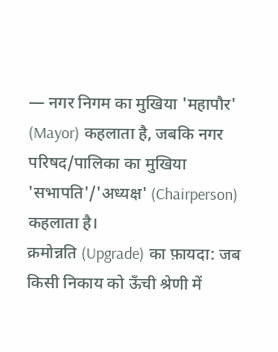— नगर निगम का मुखिया 'महापौर' (Mayor) कहलाता है, जबकि नगर परिषद/पालिका का मुखिया 'सभापति'/'अध्यक्ष' (Chairperson) कहलाता है।
क्रमोन्नति (Upgrade) का फ़ायदा: जब किसी निकाय को ऊँची श्रेणी में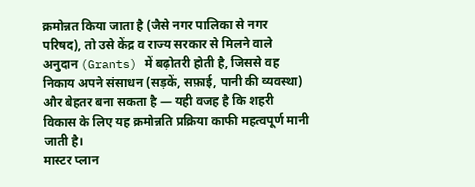क्रमोन्नत किया जाता है (जैसे नगर पालिका से नगर परिषद), तो उसे केंद्र व राज्य सरकार से मिलने वाले अनुदान (Grants) में बढ़ोतरी होती है, जिससे वह निकाय अपने संसाधन (सड़कें, सफ़ाई, पानी की व्यवस्था) और बेहतर बना सकता है — यही वजह है कि शहरी विकास के लिए यह क्रमोन्नति प्रक्रिया काफी महत्वपूर्ण मानी जाती है।
मास्टर प्लान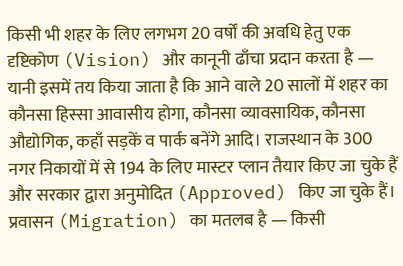किसी भी शहर के लिए लगभग 20 वर्षों की अवधि हेतु एक दृष्टिकोण (Vision) और कानूनी ढाँचा प्रदान करता है — यानी इसमें तय किया जाता है कि आने वाले 20 सालों में शहर का कौनसा हिस्सा आवासीय होगा, कौनसा व्यावसायिक, कौनसा औद्योगिक, कहाँ सड़कें व पार्क बनेंगे आदि। राजस्थान के 300 नगर निकायों में से 194 के लिए मास्टर प्लान तैयार किए जा चुके हैं और सरकार द्वारा अनुमोदित (Approved) किए जा चुके हैं।
प्रवासन (Migration) का मतलब है — किसी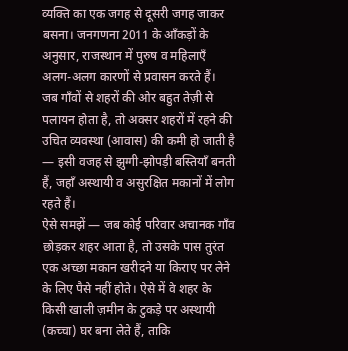व्यक्ति का एक जगह से दूसरी जगह जाकर बसना। जनगणना 2011 के आँकड़ों के अनुसार, राजस्थान में पुरुष व महिलाएँ अलग-अलग कारणों से प्रवासन करते हैं।
जब गाँवों से शहरों की ओर बहुत तेज़ी से पलायन होता है, तो अक्सर शहरों में रहने की उचित व्यवस्था (आवास) की कमी हो जाती है — इसी वजह से झुग्गी-झोपड़ी बस्तियाँ बनती हैं, जहाँ अस्थायी व असुरक्षित मकानों में लोग रहते हैं।
ऐसे समझें — जब कोई परिवार अचानक गाँव छोड़कर शहर आता है, तो उसके पास तुरंत एक अच्छा मकान खरीदने या किराए पर लेने के लिए पैसे नहीं होते। ऐसे में वे शहर के किसी खाली ज़मीन के टुकड़े पर अस्थायी (कच्चा) घर बना लेते हैं, ताकि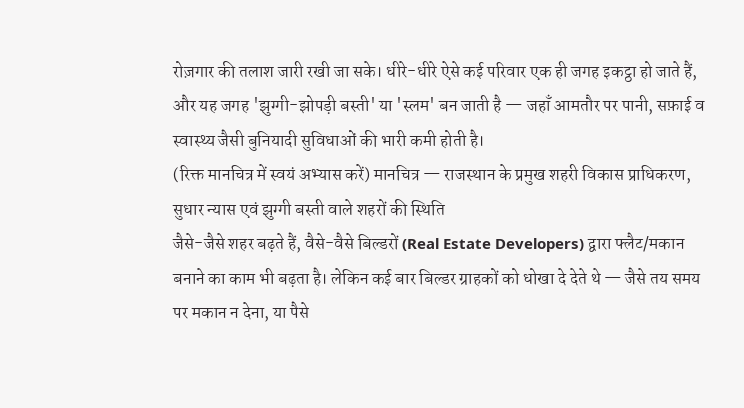रोज़गार की तलाश जारी रखी जा सके। धीरे-धीरे ऐसे कई परिवार एक ही जगह इकट्ठा हो जाते हैं, और यह जगह 'झुग्गी-झोपड़ी बस्ती' या 'स्लम' बन जाती है — जहाँ आमतौर पर पानी, सफ़ाई व स्वास्थ्य जैसी बुनियादी सुविधाओं की भारी कमी होती है।
(रिक्त मानचित्र में स्वयं अभ्यास करें) मानचित्र — राजस्थान के प्रमुख शहरी विकास प्राधिकरण, सुधार न्यास एवं झुग्गी बस्ती वाले शहरों की स्थिति
जैसे-जैसे शहर बढ़ते हैं, वैसे-वैसे बिल्डरों (Real Estate Developers) द्वारा फ्लैट/मकान बनाने का काम भी बढ़ता है। लेकिन कई बार बिल्डर ग्राहकों को धोखा दे देते थे — जैसे तय समय पर मकान न देना, या पैसे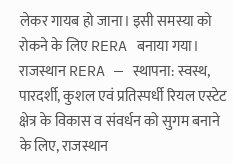लेकर गायब हो जाना। इसी समस्या को रोकने के लिए RERA बनाया गया।
राजस्थान RERA — स्थापना: स्वस्थ, पारदर्शी, कुशल एवं प्रतिस्पर्धी रियल एस्टेट क्षेत्र के विकास व संवर्धन को सुगम बनाने के लिए, राजस्थान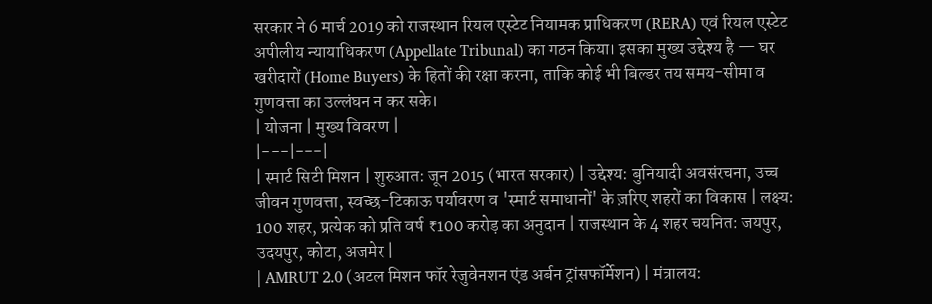सरकार ने 6 मार्च 2019 को राजस्थान रियल एस्टेट नियामक प्राधिकरण (RERA) एवं रियल एस्टेट अपीलीय न्यायाधिकरण (Appellate Tribunal) का गठन किया। इसका मुख्य उद्देश्य है — घर खरीदारों (Home Buyers) के हितों की रक्षा करना, ताकि कोई भी बिल्डर तय समय-सीमा व गुणवत्ता का उल्लंघन न कर सके।
| योजना | मुख्य विवरण |
|---|---|
| स्मार्ट सिटी मिशन | शुरुआत: जून 2015 (भारत सरकार) | उद्देश्य: बुनियादी अवसंरचना, उच्च जीवन गुणवत्ता, स्वच्छ-टिकाऊ पर्यावरण व 'स्मार्ट समाधानों' के ज़रिए शहरों का विकास | लक्ष्य: 100 शहर, प्रत्येक को प्रति वर्ष ₹100 करोड़ का अनुदान | राजस्थान के 4 शहर चयनित: जयपुर, उदयपुर, कोटा, अजमेर |
| AMRUT 2.0 (अटल मिशन फॉर रेजुवेनशन एंड अर्बन ट्रांसफॉर्मेशन) | मंत्रालय: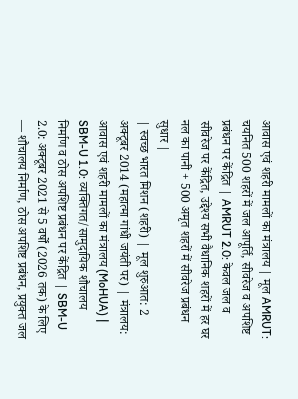आवास एवं शहरी मामलों का मंत्रालय | मूल AMRUT: चयनित 500 शहरों में जल आपूर्ति, सीवरेज व अपशिष्ट प्रबंधन पर केंद्रित | AMRUT 2.0: केवल जल व सीवरेज पर केंद्रित, उद्देश्य सभी वैधानिक शहरों में हर घर नल का पानी + 500 अमृत शहरों में सीवरेज प्रबंधन सुधार |
| स्वच्छ भारत मिशन (शहरी) | मूल शुरुआत: 2 अक्टूबर 2014 (महात्मा गांधी जयंती पर) | मंत्रालय: आवास एवं शहरी मामलों का मंत्रालय (MoHUA) | SBM-U 1.0: व्यक्तिगत/सामुदायिक शौचालय निर्माण व ठोस अपशिष्ट प्रबंधन पर केंद्रित | SBM-U 2.0: अक्टूबर 2021 से 5 वर्षों (2026 तक) के लिए — शौचालय निर्माण, ठोस अपशिष्ट प्रबंधन, प्रयुक्त जल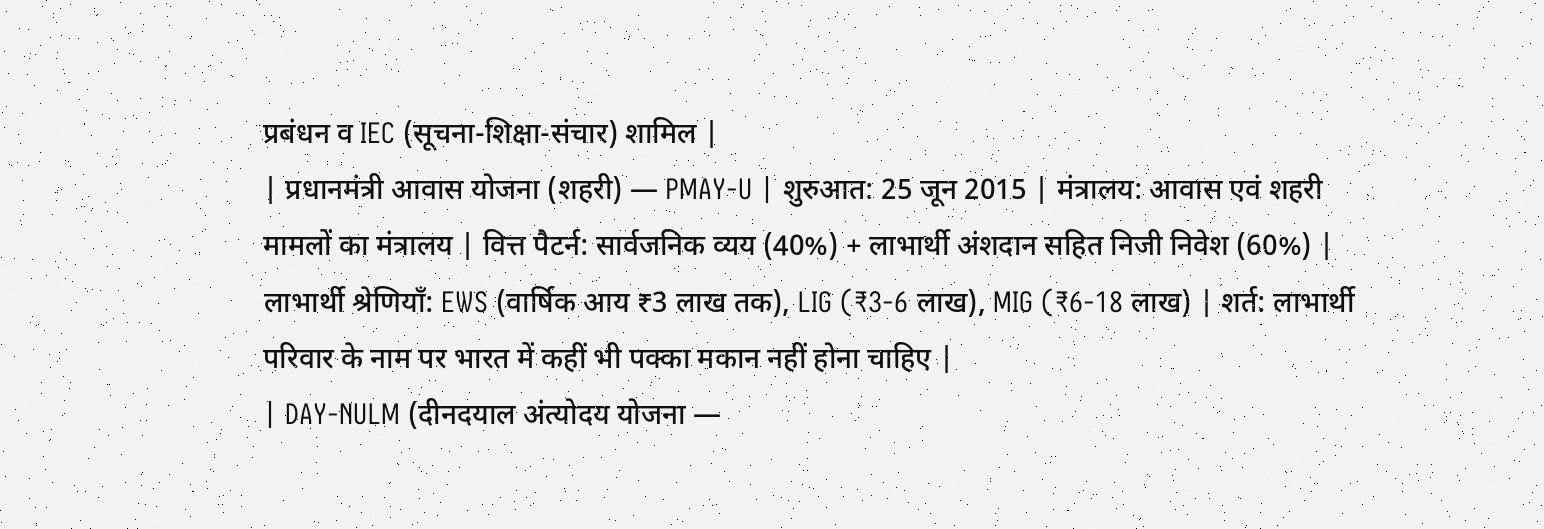प्रबंधन व IEC (सूचना-शिक्षा-संचार) शामिल |
| प्रधानमंत्री आवास योजना (शहरी) — PMAY-U | शुरुआत: 25 जून 2015 | मंत्रालय: आवास एवं शहरी मामलों का मंत्रालय | वित्त पैटर्न: सार्वजनिक व्यय (40%) + लाभार्थी अंशदान सहित निजी निवेश (60%) | लाभार्थी श्रेणियाँ: EWS (वार्षिक आय ₹3 लाख तक), LIG (₹3-6 लाख), MIG (₹6-18 लाख) | शर्त: लाभार्थी परिवार के नाम पर भारत में कहीं भी पक्का मकान नहीं होना चाहिए |
| DAY-NULM (दीनदयाल अंत्योदय योजना —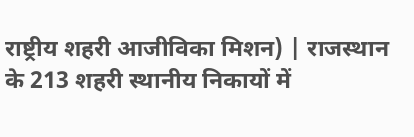राष्ट्रीय शहरी आजीविका मिशन) | राजस्थान के 213 शहरी स्थानीय निकायों में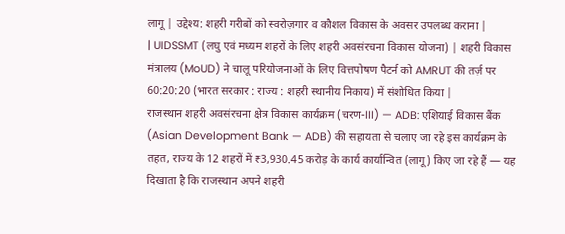लागू | उद्देश्य: शहरी गरीबों को स्वरोज़गार व कौशल विकास के अवसर उपलब्ध कराना |
| UIDSSMT (लघु एवं मध्यम शहरों के लिए शहरी अवसंरचना विकास योजना) | शहरी विकास मंत्रालय (MoUD) ने चालू परियोजनाओं के लिए वित्तपोषण पैटर्न को AMRUT की तर्ज़ पर 60:20:20 (भारत सरकार : राज्य : शहरी स्थानीय निकाय) में संशोधित किया |
राजस्थान शहरी अवसंरचना क्षेत्र विकास कार्यक्रम (चरण-III) — ADB: एशियाई विकास बैंक (Asian Development Bank — ADB) की सहायता से चलाए जा रहे इस कार्यक्रम के तहत, राज्य के 12 शहरों में ₹3,930.45 करोड़ के कार्य कार्यान्वित (लागू) किए जा रहे हैं — यह दिखाता है कि राजस्थान अपने शहरी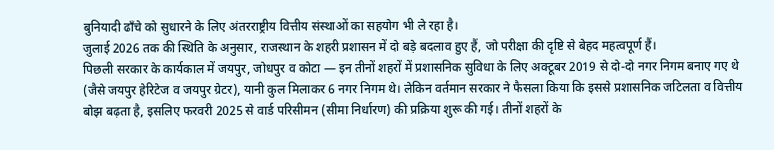बुनियादी ढाँचे को सुधारने के लिए अंतरराष्ट्रीय वित्तीय संस्थाओं का सहयोग भी ले रहा है।
जुलाई 2026 तक की स्थिति के अनुसार, राजस्थान के शहरी प्रशासन में दो बड़े बदलाव हुए हैं, जो परीक्षा की दृष्टि से बेहद महत्वपूर्ण हैं।
पिछली सरकार के कार्यकाल में जयपुर, जोधपुर व कोटा — इन तीनों शहरों में प्रशासनिक सुविधा के लिए अक्टूबर 2019 से दो-दो नगर निगम बनाए गए थे (जैसे जयपुर हेरिटेज व जयपुर ग्रेटर), यानी कुल मिलाकर 6 नगर निगम थे। लेकिन वर्तमान सरकार ने फैसला किया कि इससे प्रशासनिक जटिलता व वित्तीय बोझ बढ़ता है, इसलिए फरवरी 2025 से वार्ड परिसीमन (सीमा निर्धारण) की प्रक्रिया शुरू की गई। तीनों शहरों के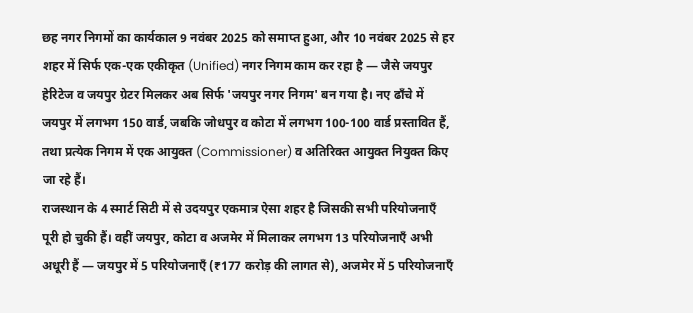छह नगर निगमों का कार्यकाल 9 नवंबर 2025 को समाप्त हुआ, और 10 नवंबर 2025 से हर शहर में सिर्फ एक-एक एकीकृत (Unified) नगर निगम काम कर रहा है — जैसे जयपुर हेरिटेज व जयपुर ग्रेटर मिलकर अब सिर्फ 'जयपुर नगर निगम' बन गया है। नए ढाँचे में जयपुर में लगभग 150 वार्ड, जबकि जोधपुर व कोटा में लगभग 100-100 वार्ड प्रस्तावित हैं, तथा प्रत्येक निगम में एक आयुक्त (Commissioner) व अतिरिक्त आयुक्त नियुक्त किए जा रहे हैं।
राजस्थान के 4 स्मार्ट सिटी में से उदयपुर एकमात्र ऐसा शहर है जिसकी सभी परियोजनाएँ पूरी हो चुकी हैं। वहीं जयपुर, कोटा व अजमेर में मिलाकर लगभग 13 परियोजनाएँ अभी अधूरी हैं — जयपुर में 5 परियोजनाएँ (₹177 करोड़ की लागत से), अजमेर में 5 परियोजनाएँ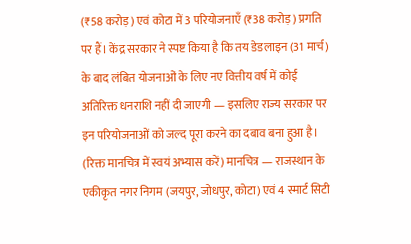(₹58 करोड़) एवं कोटा में 3 परियोजनाएँ (₹38 करोड़) प्रगति पर हैं। केंद्र सरकार ने स्पष्ट किया है कि तय डेडलाइन (31 मार्च) के बाद लंबित योजनाओं के लिए नए वित्तीय वर्ष में कोई अतिरिक्त धनराशि नहीं दी जाएगी — इसलिए राज्य सरकार पर इन परियोजनाओं को जल्द पूरा करने का दबाव बना हुआ है।
(रिक्त मानचित्र में स्वयं अभ्यास करें) मानचित्र — राजस्थान के एकीकृत नगर निगम (जयपुर, जोधपुर, कोटा) एवं 4 स्मार्ट सिटी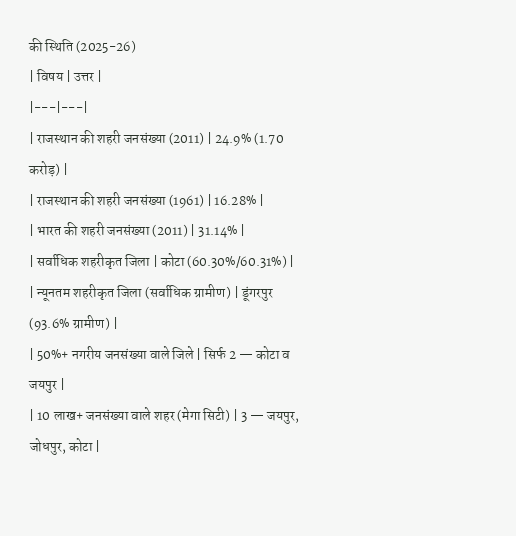की स्थिति (2025-26)
| विषय | उत्तर |
|---|---|
| राजस्थान की शहरी जनसंख्या (2011) | 24.9% (1.70 करोड़) |
| राजस्थान की शहरी जनसंख्या (1961) | 16.28% |
| भारत की शहरी जनसंख्या (2011) | 31.14% |
| सर्वाधिक शहरीकृत जिला | कोटा (60.30%/60.31%) |
| न्यूनतम शहरीकृत जिला (सर्वाधिक ग्रामीण) | डूंगरपुर (93.6% ग्रामीण) |
| 50%+ नगरीय जनसंख्या वाले जिले | सिर्फ 2 — कोटा व जयपुर |
| 10 लाख+ जनसंख्या वाले शहर (मेगा सिटी) | 3 — जयपुर, जोधपुर, कोटा |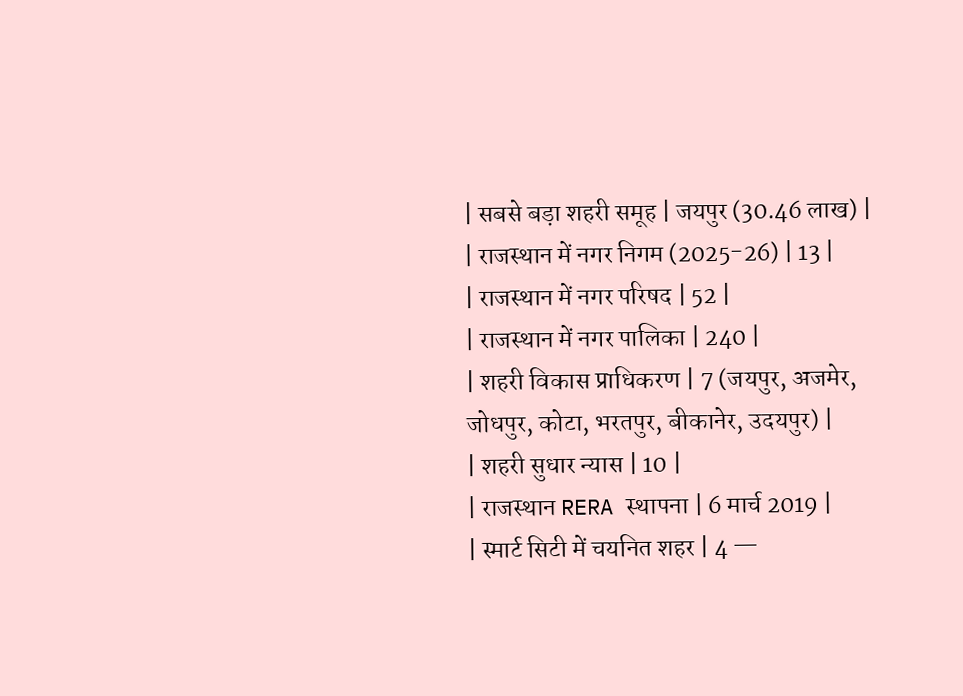| सबसे बड़ा शहरी समूह | जयपुर (30.46 लाख) |
| राजस्थान में नगर निगम (2025-26) | 13 |
| राजस्थान में नगर परिषद | 52 |
| राजस्थान में नगर पालिका | 240 |
| शहरी विकास प्राधिकरण | 7 (जयपुर, अजमेर, जोधपुर, कोटा, भरतपुर, बीकानेर, उदयपुर) |
| शहरी सुधार न्यास | 10 |
| राजस्थान RERA स्थापना | 6 मार्च 2019 |
| स्मार्ट सिटी में चयनित शहर | 4 —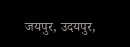जयपुर, उदयपुर,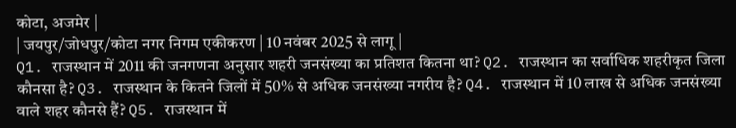कोटा, अजमेर |
| जयपुर/जोधपुर/कोटा नगर निगम एकीकरण | 10 नवंबर 2025 से लागू |
Q1. राजस्थान में 2011 की जनगणना अनुसार शहरी जनसंख्या का प्रतिशत कितना था? Q2. राजस्थान का सर्वाधिक शहरीकृत जिला कौनसा है? Q3. राजस्थान के कितने जिलों में 50% से अधिक जनसंख्या नगरीय है? Q4. राजस्थान में 10 लाख से अधिक जनसंख्या वाले शहर कौनसे हैं? Q5. राजस्थान में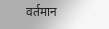वर्तमान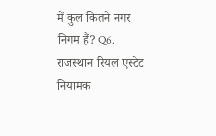में कुल कितने नगर निगम हैं? Q6. राजस्थान रियल एस्टेट नियामक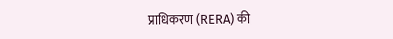प्राधिकरण (RERA) की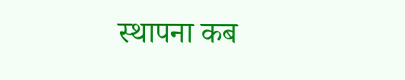स्थापना कब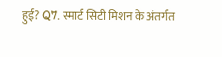हुई? Q7. स्मार्ट सिटी मिशन के अंतर्गत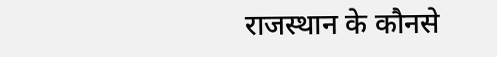राजस्थान के कौनसे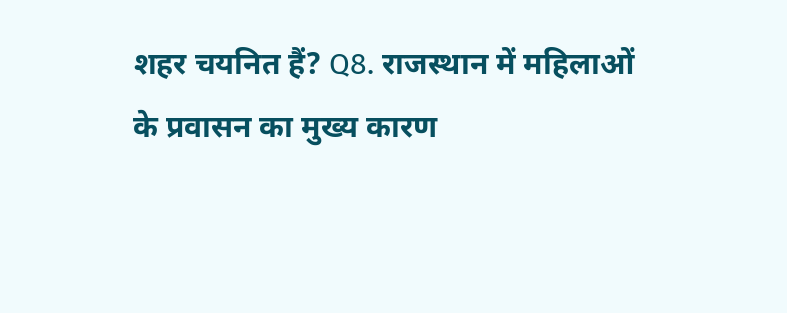शहर चयनित हैं? Q8. राजस्थान में महिलाओं के प्रवासन का मुख्य कारण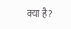क्या है?